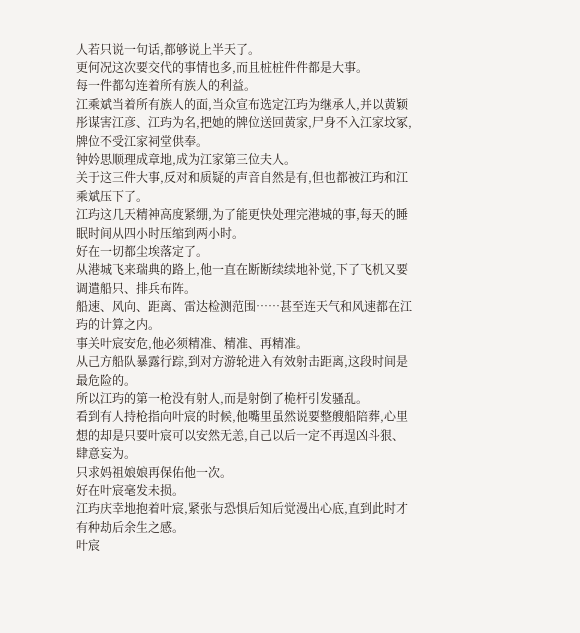人若只说一句话,都够说上半天了。
更何况这次要交代的事情也多,而且桩桩件件都是大事。
每一件都勾连着所有族人的利益。
江乘斌当着所有族人的面,当众宣布选定江玙为继承人,并以黄颖彤谋害江彦、江玙为名,把她的牌位送回黄家,尸身不入江家坟冢,牌位不受江家祠堂供奉。
钟妗思顺理成章地,成为江家第三位夫人。
关于这三件大事,反对和质疑的声音自然是有,但也都被江玙和江乘斌压下了。
江玙这几天精神高度紧绷,为了能更快处理完港城的事,每天的睡眠时间从四小时压缩到两小时。
好在一切都尘埃落定了。
从港城飞来瑞典的路上,他一直在断断续续地补觉,下了飞机又要调遣船只、排兵布阵。
船速、风向、距离、雷达检测范围……甚至连天气和风速都在江玙的计算之内。
事关叶宸安危,他必须精准、精准、再精准。
从己方船队暴露行踪,到对方游轮进入有效射击距离,这段时间是最危险的。
所以江玙的第一枪没有射人,而是射倒了桅杆引发骚乱。
看到有人持枪指向叶宸的时候,他嘴里虽然说要整艘船陪葬,心里想的却是只要叶宸可以安然无恙,自己以后一定不再逞凶斗狠、肆意妄为。
只求妈祖娘娘再保佑他一次。
好在叶宸毫发未损。
江玙庆幸地抱着叶宸,紧张与恐惧后知后觉漫出心底,直到此时才有种劫后余生之感。
叶宸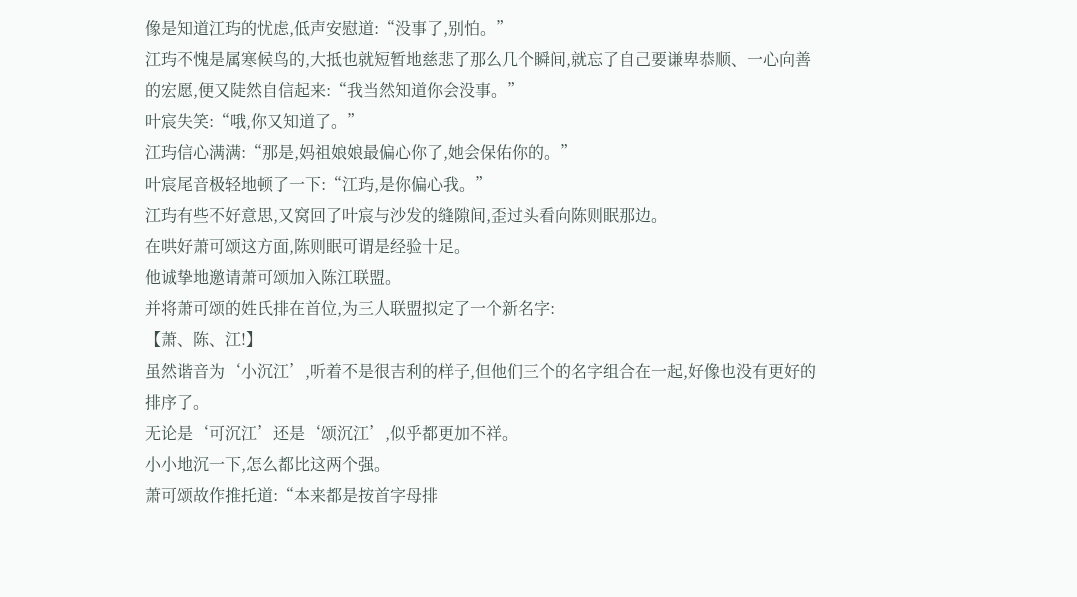像是知道江玙的忧虑,低声安慰道:“没事了,别怕。”
江玙不愧是属寒候鸟的,大抵也就短暂地慈悲了那么几个瞬间,就忘了自己要谦卑恭顺、一心向善的宏愿,便又陡然自信起来:“我当然知道你会没事。”
叶宸失笑:“哦,你又知道了。”
江玙信心满满:“那是,妈祖娘娘最偏心你了,她会保佑你的。”
叶宸尾音极轻地顿了一下:“江玙,是你偏心我。”
江玙有些不好意思,又窝回了叶宸与沙发的缝隙间,歪过头看向陈则眠那边。
在哄好萧可颂这方面,陈则眠可谓是经验十足。
他诚挚地邀请萧可颂加入陈江联盟。
并将萧可颂的姓氏排在首位,为三人联盟拟定了一个新名字:
【萧、陈、江!】
虽然谐音为‘小沉江’,听着不是很吉利的样子,但他们三个的名字组合在一起,好像也没有更好的排序了。
无论是‘可沉江’还是‘颂沉江’,似乎都更加不祥。
小小地沉一下,怎么都比这两个强。
萧可颂故作推托道:“本来都是按首字母排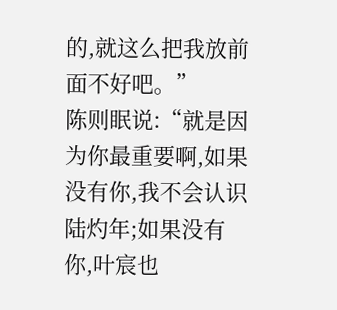的,就这么把我放前面不好吧。”
陈则眠说:“就是因为你最重要啊,如果没有你,我不会认识陆灼年;如果没有你,叶宸也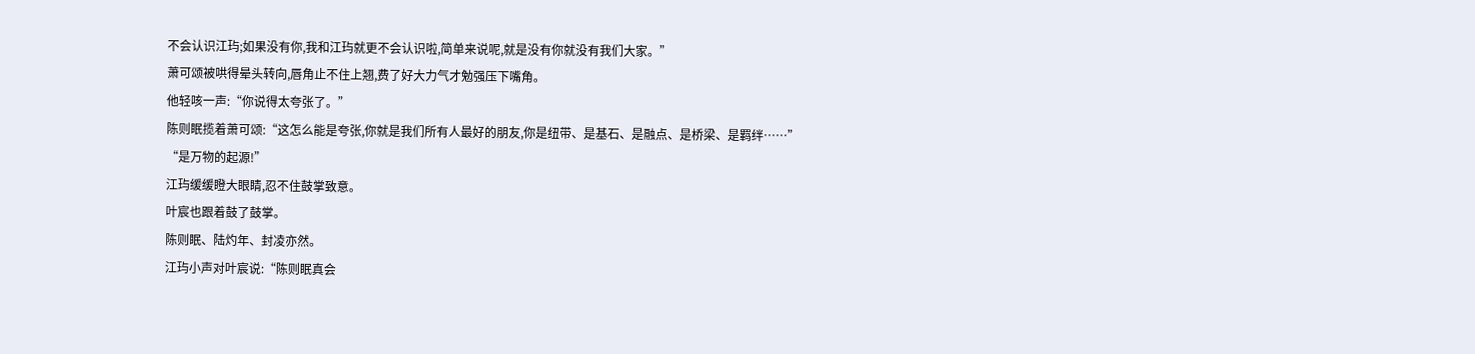不会认识江玙;如果没有你,我和江玙就更不会认识啦,简单来说呢,就是没有你就没有我们大家。”
萧可颂被哄得晕头转向,唇角止不住上翘,费了好大力气才勉强压下嘴角。
他轻咳一声:“你说得太夸张了。”
陈则眠揽着萧可颂:“这怎么能是夸张,你就是我们所有人最好的朋友,你是纽带、是基石、是融点、是桥梁、是羁绊……”
“是万物的起源!”
江玙缓缓瞪大眼睛,忍不住鼓掌致意。
叶宸也跟着鼓了鼓掌。
陈则眠、陆灼年、封凌亦然。
江玙小声对叶宸说:“陈则眠真会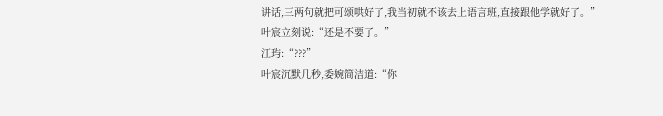讲话,三两句就把可颂哄好了,我当初就不该去上语言班,直接跟他学就好了。”
叶宸立刻说:“还是不要了。”
江玙:“???”
叶宸沉默几秒,委婉简洁道:“你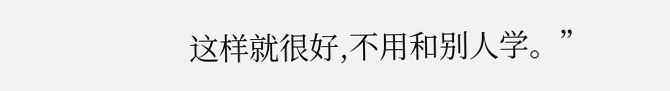这样就很好,不用和别人学。”